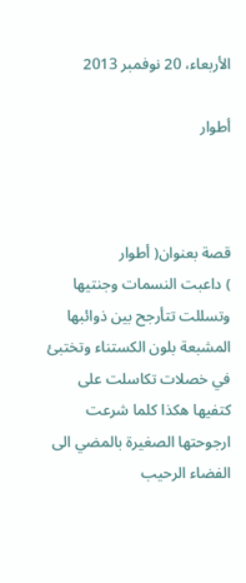الأربعاء، 20 نوفمبر 2013

أطوار



قصة بعنوان( أطوار
) داعبت النسمات وجنتيها وتسللت تتأرجح بين ذوائبها المشبعة بلون الكستناء وتختبئ في خصلات تكاسلت على كتفيها هكذا كلما شرعت ارجوحتها الصغيرة بالمضي الى الفضاء الرحيب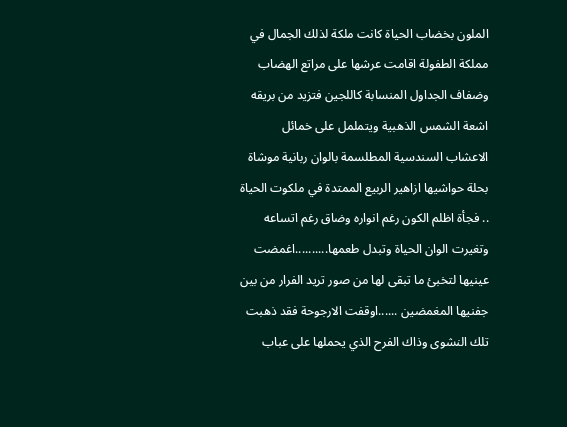الملون بخضاب الحياة كانت ملكة لذلك الجمال في مملكة الطفولة اقامت عرشها على مراتع الهضاب وضفاف الجداول المنسابة كاللجين فتزيد من بريقه اشعة الشمس الذهبية ويتململ على خمائل الاعشاب السندسية المطلسمة بالوان ربانية موشاة بحلة حواشيها ازاهير الربيع الممتدة في ملكوت الحياة .. فجأة اظلم الكون رغم انواره وضاق رغم اتساعه وتغيرت الوان الحياة وتبدل طعمها..........اغمضت عينيها لتخبئ ما تبقى لها من صور تريد الفرار من بين جفنيها المغمضين ......اوقفت الارجوحة فقد ذهبت تلك النشوى وذاك الفرح الذي يحملها على عباب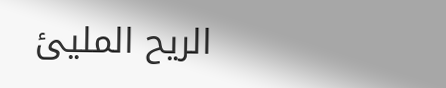الريح المليئ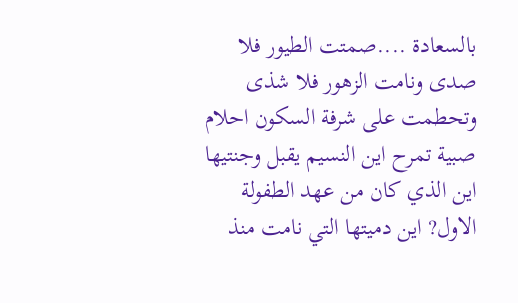بالسعادة ....صمتت الطيور فلا صدى ونامت الزهور فلا شذى وتحطمت على شرفة السكون احلام صبية تمرح اين النسيم يقبل وجنتيها اين الذي كان من عهد الطفولة الاول? اين دميتها التي نامت منذ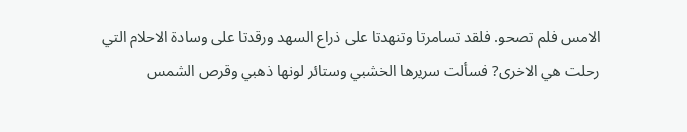الامس فلم تصحو. فلقد تسامرتا وتنهدتا على ذراع السهد ورقدتا على وسادة الاحلام التي رحلت هي الاخرى? فسألت سريرها الخشبي وستائر لونها ذهبي وقرص الشمس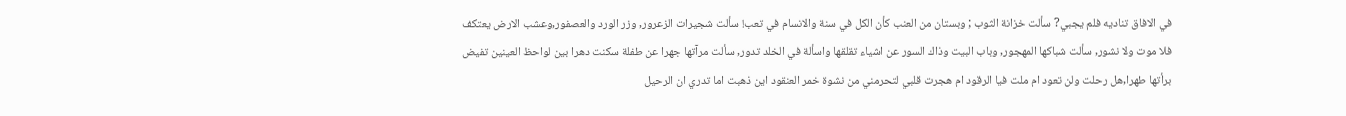في الافاق تناديه فلم يجبي? سألت خزانة الثوب ; وبستان من العنب كأن الكل في سنة والانسام في تعب! سألت شجيرات الزعرور, وزر الورد والعصفور,وعشب الارض يعتكف فلا موت ولا نشور, سألت شباكها المهجور, وباب البيت وذاك السور عن اشياء تقلقها واسألة في الخلد تدور, سألت مرآتها جهرا عن طفلة سكنت دهرا بين لواحظ العينين تفيض برأتها طهرا,هل رحلت ولن تعود ام ملت فيا الرقود ام هجرت قلبي لتحرمني من نشوة خمر العنقود اين ذهبت اما تدري ان الرحيل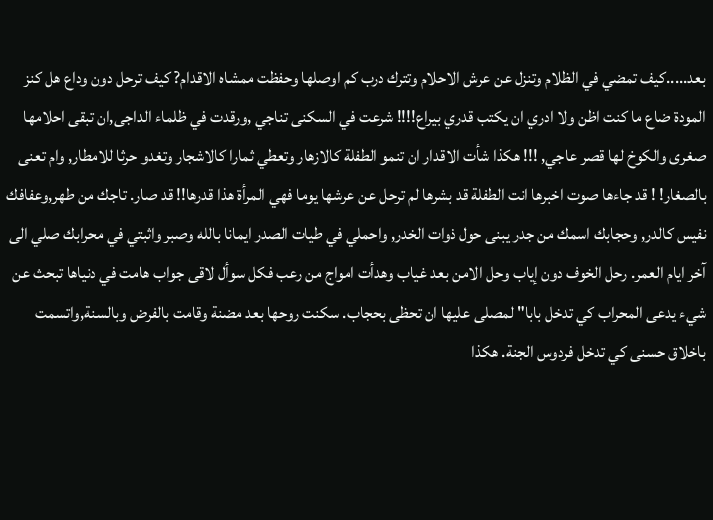بعد.....كيف تمضي في الظلام وتنزل عن عرش الاحلام وتترك درب كم اوصلها وحفظت ممشاه الاقدام? كيف ترحل دون وداع هل كنز المودة ضاع ما كنت اظن ولا ادري ان يكتب قدري بيراع!!!! شرعت في السكنى تناجي ,ورقدت في ظلماء الداجى,ان تبقى احلامها صغرى والكوخ لها قصر عاجي, !!! هكذا شأت الاقدار ان تنمو الطفلة كالازهار وتعطي ثمارا كالاشجار وتغدو حرثا للامطار, وام تعنى بالصغار! ! قد جاءها صوت اخبرها انت الطفلة قد بشرها لم ترحل عن عرشها يوما فهي المرأة هذا قدرها!! قد صار. تاجك من طهر,وعفافك نفيس كالدر, وحجابك اسمك من جدر يبنى حول ذوات الخدر, واحملي في طيات الصدر ايمانا بالله وصبر واثبتي في محرابك صلي الى آخر ايام العمر. رحل الخوف دون إياب وحل الامن بعد غياب وهدأت امواج من رعب فكل سوأل لاقى جواب هامت في دنياها تبحث عن شيء يدعى المحراب كي تدخل بابا" لمصلى عليها ان تحظى بحجاب. سكنت روحها بعد مضنة وقامت بالفرض وبالسنة,واتسمت باخلاق حسنى كي تدخل فردوس الجنة. هكذا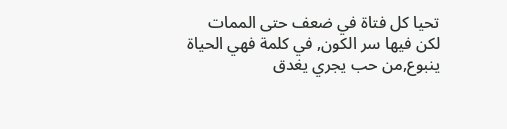تحيا كل فتاة في ضعف حتى الممات لكن فيها سر الكون, في كلمة فهي الحياة ينبوع,من حب يجري يغدق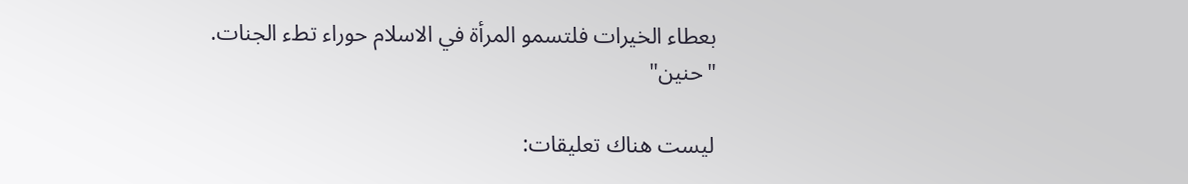بعطاء الخيرات فلتسمو المرأة في الاسلام حوراء تطء الجنات. "حنين"

ليست هناك تعليقات: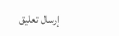إرسال تعليق